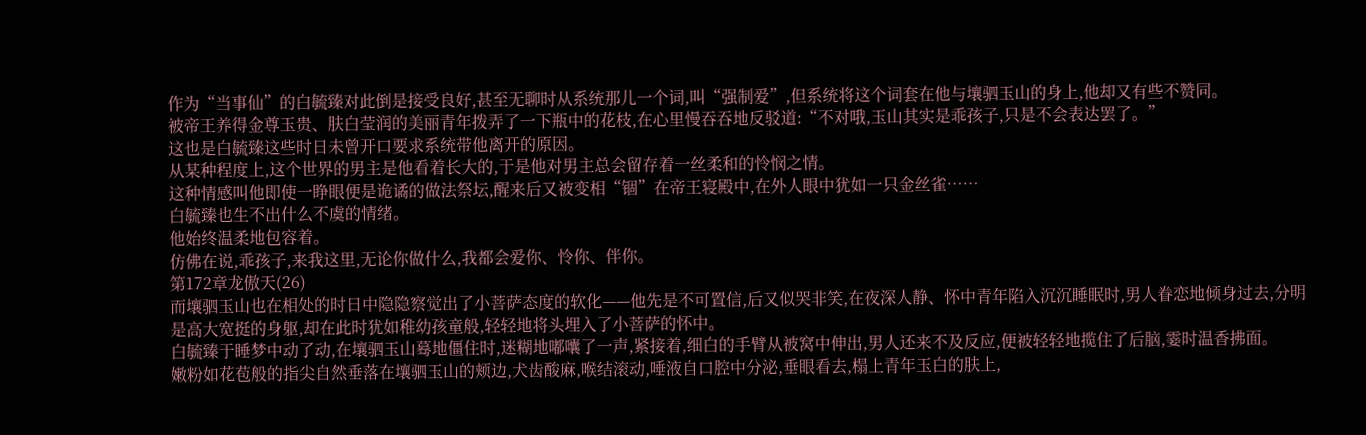作为“当事仙”的白毓臻对此倒是接受良好,甚至无聊时从系统那儿一个词,叫“强制爱”,但系统将这个词套在他与壤驷玉山的身上,他却又有些不赞同。
被帝王养得金尊玉贵、肤白莹润的美丽青年拨弄了一下瓶中的花枝,在心里慢吞吞地反驳道:“不对哦,玉山其实是乖孩子,只是不会表达罢了。”
这也是白毓臻这些时日未曾开口要求系统带他离开的原因。
从某种程度上,这个世界的男主是他看着长大的,于是他对男主总会留存着一丝柔和的怜悯之情。
这种情感叫他即使一睁眼便是诡谲的做法祭坛,醒来后又被变相“锢”在帝王寝殿中,在外人眼中犹如一只金丝雀……
白毓臻也生不出什么不虞的情绪。
他始终温柔地包容着。
仿佛在说,乖孩子,来我这里,无论你做什么,我都会爱你、怜你、伴你。
第172章龙傲天(26)
而壤驷玉山也在相处的时日中隐隐察觉出了小菩萨态度的软化——他先是不可置信,后又似哭非笑,在夜深人静、怀中青年陷入沉沉睡眠时,男人眷恋地倾身过去,分明是高大宽挺的身躯,却在此时犹如稚幼孩童般,轻轻地将头埋入了小菩萨的怀中。
白毓臻于睡梦中动了动,在壤驷玉山蓦地僵住时,迷糊地嘟囔了一声,紧接着,细白的手臂从被窝中伸出,男人还来不及反应,便被轻轻地揽住了后脑,霎时温香拂面。
嫩粉如花苞般的指尖自然垂落在壤驷玉山的颊边,犬齿酸麻,喉结滚动,唾液自口腔中分泌,垂眼看去,榻上青年玉白的肤上,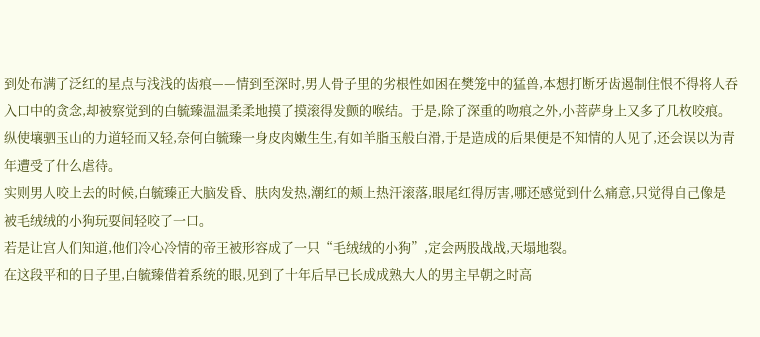到处布满了泛红的星点与浅浅的齿痕——情到至深时,男人骨子里的劣根性如困在樊笼中的猛兽,本想打断牙齿遏制住恨不得将人吞入口中的贪念,却被察觉到的白毓臻温温柔柔地摸了摸滚得发颤的喉结。于是,除了深重的吻痕之外,小菩萨身上又多了几枚咬痕。
纵使壤驷玉山的力道轻而又轻,奈何白毓臻一身皮肉嫩生生,有如羊脂玉般白滑,于是造成的后果便是不知情的人见了,还会误以为青年遭受了什么虐待。
实则男人咬上去的时候,白毓臻正大脑发昏、肤肉发热,潮红的颊上热汗滚落,眼尾红得厉害,哪还感觉到什么痛意,只觉得自己像是被毛绒绒的小狗玩耍间轻咬了一口。
若是让宫人们知道,他们冷心冷情的帝王被形容成了一只“毛绒绒的小狗”,定会两股战战,天塌地裂。
在这段平和的日子里,白毓臻借着系统的眼,见到了十年后早已长成成熟大人的男主早朝之时高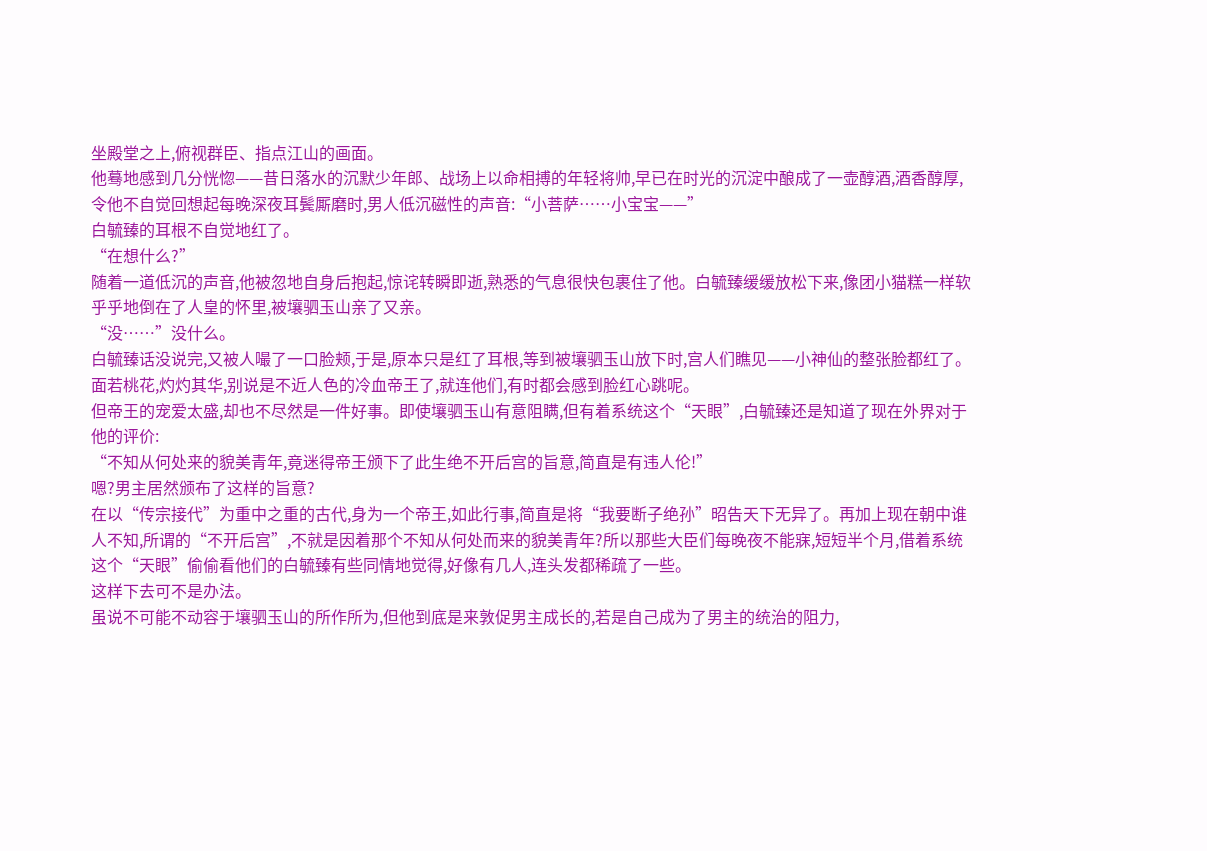坐殿堂之上,俯视群臣、指点江山的画面。
他蓦地感到几分恍惚——昔日落水的沉默少年郎、战场上以命相搏的年轻将帅,早已在时光的沉淀中酿成了一壶醇酒,酒香醇厚,令他不自觉回想起每晚深夜耳鬓厮磨时,男人低沉磁性的声音:“小菩萨……小宝宝——”
白毓臻的耳根不自觉地红了。
“在想什么?”
随着一道低沉的声音,他被忽地自身后抱起,惊诧转瞬即逝,熟悉的气息很快包裹住了他。白毓臻缓缓放松下来,像团小猫糕一样软乎乎地倒在了人皇的怀里,被壤驷玉山亲了又亲。
“没……”没什么。
白毓臻话没说完,又被人嘬了一口脸颊,于是,原本只是红了耳根,等到被壤驷玉山放下时,宫人们瞧见——小神仙的整张脸都红了。
面若桃花,灼灼其华,别说是不近人色的冷血帝王了,就连他们,有时都会感到脸红心跳呢。
但帝王的宠爱太盛,却也不尽然是一件好事。即使壤驷玉山有意阻瞒,但有着系统这个“天眼”,白毓臻还是知道了现在外界对于他的评价:
“不知从何处来的貌美青年,竟迷得帝王颁下了此生绝不开后宫的旨意,简直是有违人伦!”
嗯?男主居然颁布了这样的旨意?
在以“传宗接代”为重中之重的古代,身为一个帝王,如此行事,简直是将“我要断子绝孙”昭告天下无异了。再加上现在朝中谁人不知,所谓的“不开后宫”,不就是因着那个不知从何处而来的貌美青年?所以那些大臣们每晚夜不能寐,短短半个月,借着系统这个“天眼”偷偷看他们的白毓臻有些同情地觉得,好像有几人,连头发都稀疏了一些。
这样下去可不是办法。
虽说不可能不动容于壤驷玉山的所作所为,但他到底是来敦促男主成长的,若是自己成为了男主的统治的阻力,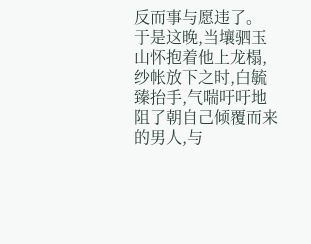反而事与愿违了。
于是这晚,当壤驷玉山怀抱着他上龙榻,纱帐放下之时,白毓臻抬手,气喘吁吁地阻了朝自己倾覆而来的男人,与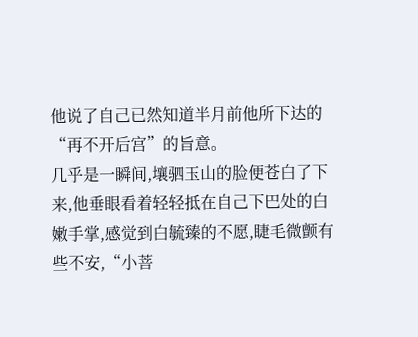他说了自己已然知道半月前他所下达的“再不开后宫”的旨意。
几乎是一瞬间,壤驷玉山的脸便苍白了下来,他垂眼看着轻轻抵在自己下巴处的白嫩手掌,感觉到白毓臻的不愿,睫毛微颤有些不安,“小菩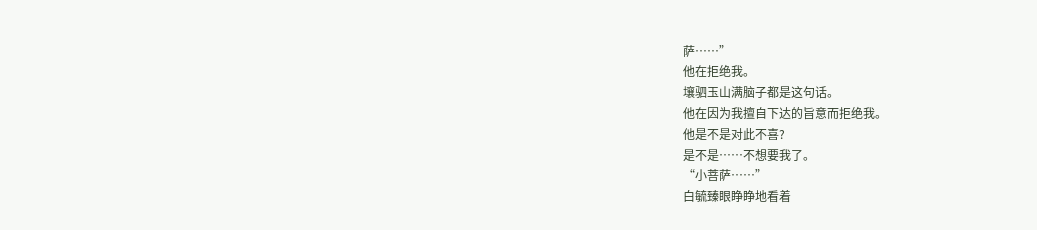萨……”
他在拒绝我。
壤驷玉山满脑子都是这句话。
他在因为我擅自下达的旨意而拒绝我。
他是不是对此不喜?
是不是……不想要我了。
“小菩萨……”
白毓臻眼睁睁地看着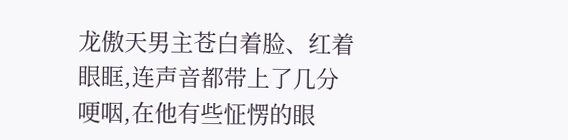龙傲天男主苍白着脸、红着眼眶,连声音都带上了几分哽咽,在他有些怔愣的眼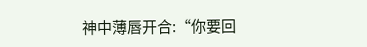神中薄唇开合:“你要回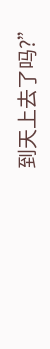到天上去了吗?”